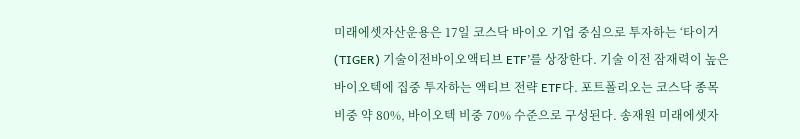미래에셋자산운용은 17일 코스닥 바이오 기업 중심으로 투자하는 ‘타이거(TIGER) 기술이전바이오액티브 ETF’를 상장한다. 기술 이전 잠재력이 높은 바이오텍에 집중 투자하는 액티브 전략 ETF다. 포트폴리오는 코스닥 종목 비중 약 80%, 바이오텍 비중 70% 수준으로 구성된다. 송재원 미래에셋자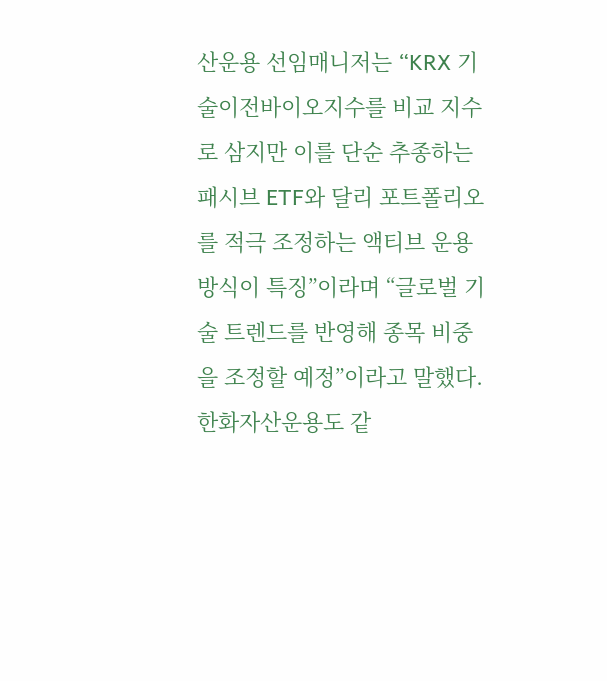산운용 선임매니저는 “KRX 기술이전바이오지수를 비교 지수로 삼지만 이를 단순 추종하는 패시브 ETF와 달리 포트폴리오를 적극 조정하는 액티브 운용 방식이 특징”이라며 “글로벌 기술 트렌드를 반영해 종목 비중을 조정할 예정”이라고 말했다.
한화자산운용도 같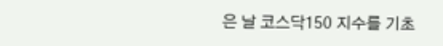은 날 코스닥150 지수를 기초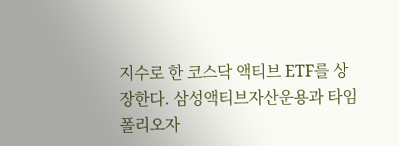지수로 한 코스닥 액티브 ETF를 상장한다. 삼성액티브자산운용과 타임폴리오자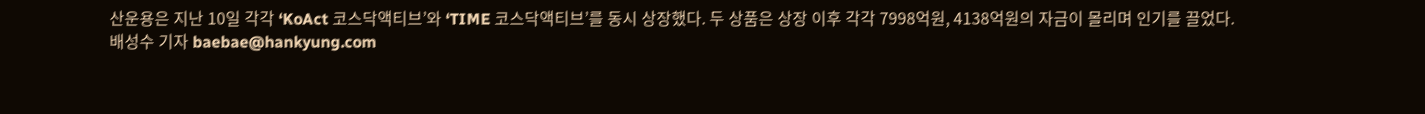산운용은 지난 10일 각각 ‘KoAct 코스닥액티브’와 ‘TIME 코스닥액티브’를 동시 상장했다. 두 상품은 상장 이후 각각 7998억원, 4138억원의 자금이 몰리며 인기를 끌었다.
배성수 기자 baebae@hankyung.com